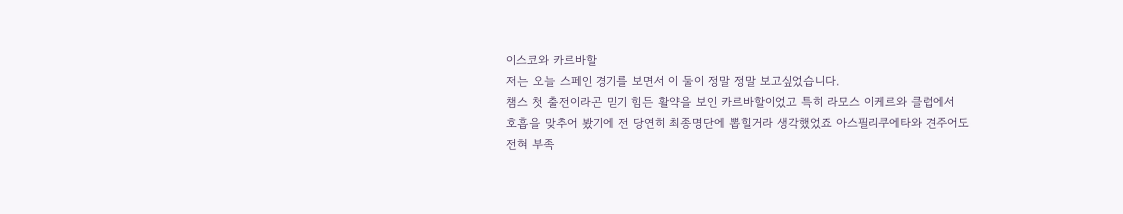이스코와 카르바할
저는 오늘 스페인 경기를 보면서 이 둘이 정말 정말 보고싶었습니다.
챔스 첫 출전이라곤 믿기 힘든 활약을 보인 카르바할이었고 특히 라모스 이케르와 클럽에서
호흡을 맞추어 봤기에 전 당연히 최종명단에 뽑힐거라 생각했었죠 아스필리쿠에타와 견주어도
전혀 부족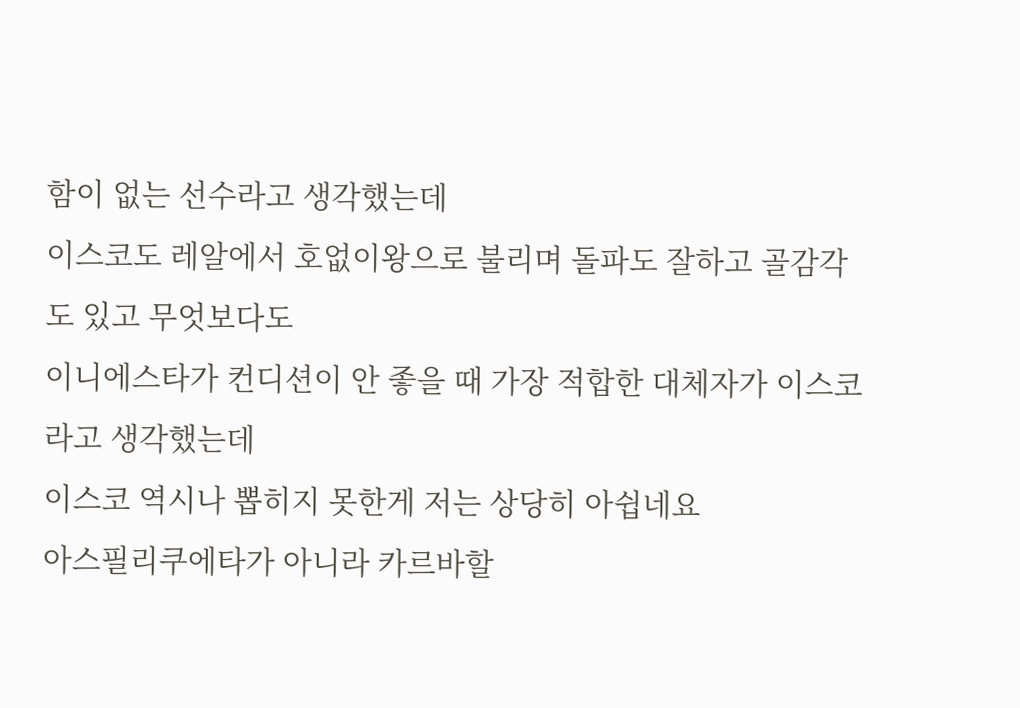함이 없는 선수라고 생각했는데
이스코도 레알에서 호없이왕으로 불리며 돌파도 잘하고 골감각도 있고 무엇보다도
이니에스타가 컨디션이 안 좋을 때 가장 적합한 대체자가 이스코라고 생각했는데
이스코 역시나 뽑히지 못한게 저는 상당히 아쉽네요
아스필리쿠에타가 아니라 카르바할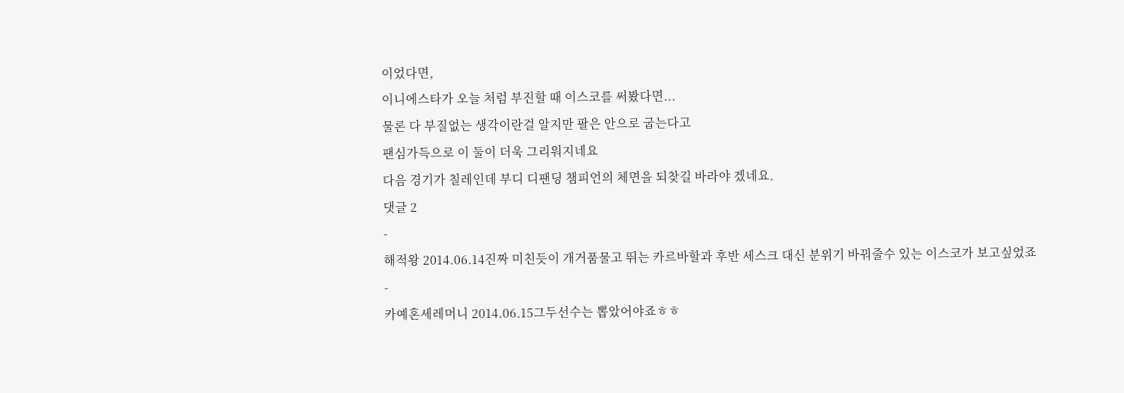이었다면,
이니에스타가 오늘 처럼 부진할 때 이스코를 써봤다면...
물론 다 부질없는 생각이란걸 알지만 팔은 안으로 굽는다고
팬심가득으로 이 둘이 더욱 그리워지네요
다음 경기가 칠레인데 부디 디팬딩 챔피언의 체면을 되찾길 바라야 겠네요.
댓글 2
-
해적왕 2014.06.14진짜 미친듯이 개거품물고 뛰는 카르바할과 후반 세스크 대신 분위기 바꿔줄수 있는 이스코가 보고싶었죠
-
카예혼세레머니 2014.06.15그두선수는 뽑았어야죠ㅎㅎ